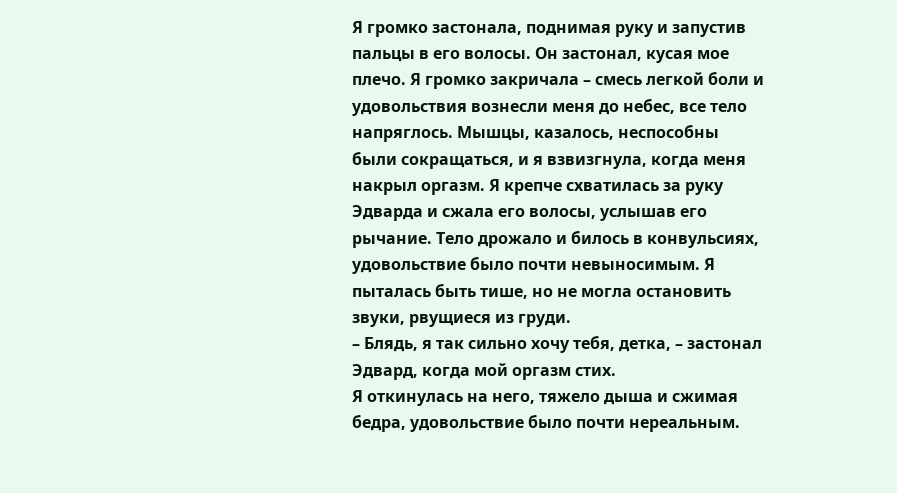Я громко застонала, поднимая руку и запустив пальцы в его волосы. Он застонал, кусая мое плечо. Я громко закричала – смесь легкой боли и удовольствия вознесли меня до небес, все тело напряглось. Мышцы, казалось, неспособны были сокращаться, и я взвизгнула, когда меня накрыл оргазм. Я крепче схватилась за руку Эдварда и сжала его волосы, услышав его рычание. Тело дрожало и билось в конвульсиях, удовольствие было почти невыносимым. Я пыталась быть тише, но не могла остановить звуки, рвущиеся из груди.
– Блядь, я так сильно хочу тебя, детка, – застонал Эдвард, когда мой оргазм стих.
Я откинулась на него, тяжело дыша и сжимая бедра, удовольствие было почти нереальным.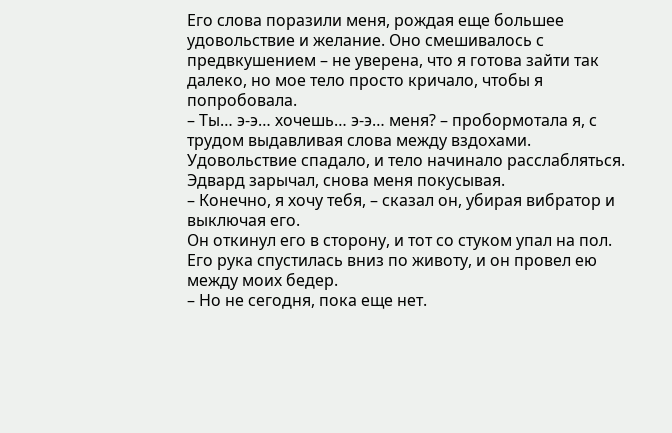Его слова поразили меня, рождая еще большее удовольствие и желание. Оно смешивалось с предвкушением – не уверена, что я готова зайти так далеко, но мое тело просто кричало, чтобы я попробовала.
– Ты… э-э… хочешь… э-э… меня? – пробормотала я, с трудом выдавливая слова между вздохами.
Удовольствие спадало, и тело начинало расслабляться. Эдвард зарычал, снова меня покусывая.
– Конечно, я хочу тебя, – сказал он, убирая вибратор и выключая его.
Он откинул его в сторону, и тот со стуком упал на пол.
Его рука спустилась вниз по животу, и он провел ею между моих бедер.
– Но не сегодня, пока еще нет.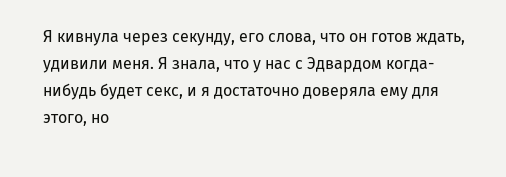Я кивнула через секунду, его слова, что он готов ждать, удивили меня. Я знала, что у нас с Эдвардом когда-нибудь будет секс, и я достаточно доверяла ему для этого, но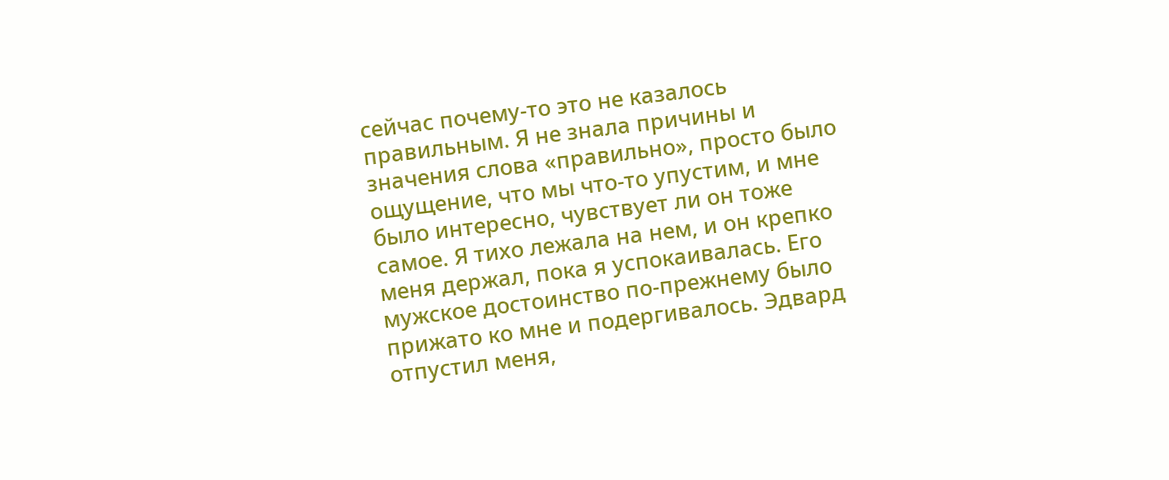сейчас почему-то это не казалось правильным. Я не знала причины и значения слова «правильно», просто было ощущение, что мы что-то упустим, и мне было интересно, чувствует ли он тоже самое. Я тихо лежала на нем, и он крепко меня держал, пока я успокаивалась. Его мужское достоинство по-прежнему было прижато ко мне и подергивалось. Эдвард отпустил меня,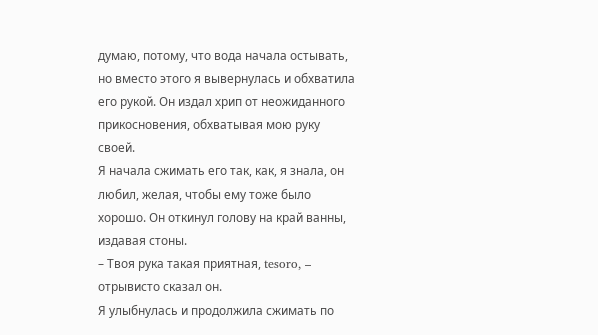думаю, потому, что вода начала остывать, но вместо этого я вывернулась и обхватила его рукой. Он издал хрип от неожиданного прикосновения, обхватывая мою руку своей.
Я начала сжимать его так, как, я знала, он любил, желая, чтобы ему тоже было хорошо. Он откинул голову на край ванны, издавая стоны.
– Твоя рука такая приятная, tesoro, – отрывисто сказал он.
Я улыбнулась и продолжила сжимать по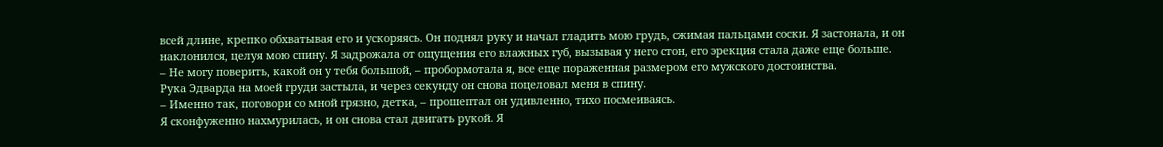всей длине, крепко обхватывая его и ускоряясь. Он поднял руку и начал гладить мою грудь, сжимая пальцами соски. Я застонала, и он наклонился, целуя мою спину. Я задрожала от ощущения его влажных губ, вызывая у него стон, его эрекция стала даже еще больше.
– Не могу поверить, какой он у тебя большой, – пробормотала я, все еще пораженная размером его мужского достоинства.
Рука Эдварда на моей груди застыла, и через секунду он снова поцеловал меня в спину.
– Именно так, поговори со мной грязно, детка, – прошептал он удивленно, тихо посмеиваясь.
Я сконфуженно нахмурилась, и он снова стал двигать рукой. Я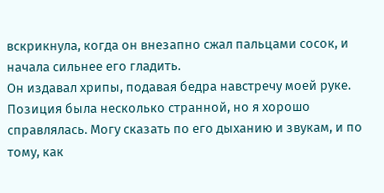вскрикнула, когда он внезапно сжал пальцами сосок, и начала сильнее его гладить.
Он издавал хрипы, подавая бедра навстречу моей руке. Позиция была несколько странной, но я хорошо справлялась. Могу сказать по его дыханию и звукам, и по тому, как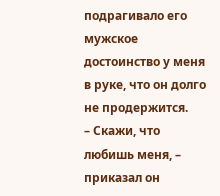подрагивало его мужское достоинство у меня в руке, что он долго не продержится.
– Скажи, что любишь меня, – приказал он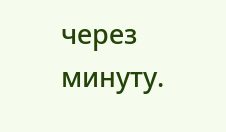через минуту.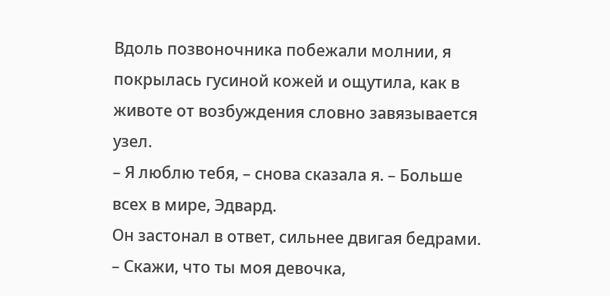Вдоль позвоночника побежали молнии, я покрылась гусиной кожей и ощутила, как в животе от возбуждения словно завязывается узел.
– Я люблю тебя, – снова сказала я. – Больше всех в мире, Эдвард.
Он застонал в ответ, сильнее двигая бедрами.
– Скажи, что ты моя девочка,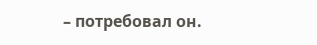– потребовал он.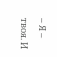– Я – твоя. И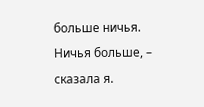больше ничья. Ничья больше, – сказала я.